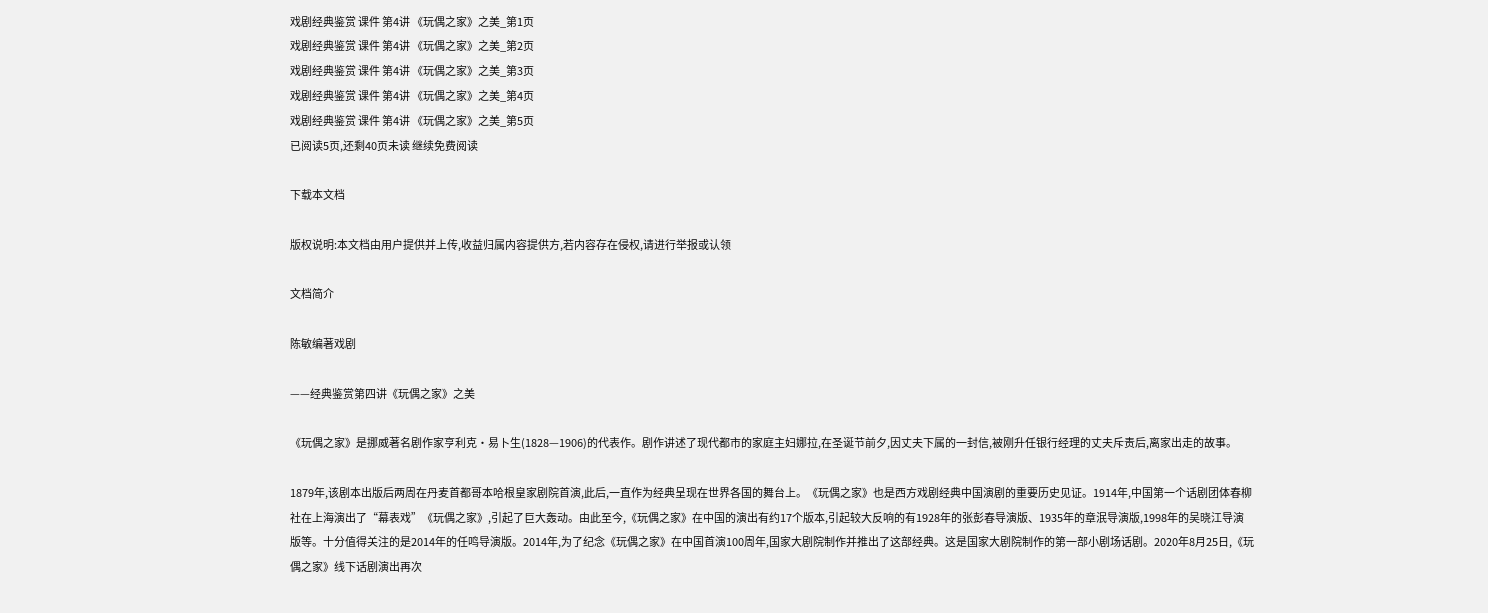戏剧经典鉴赏 课件 第4讲 《玩偶之家》之美_第1页
戏剧经典鉴赏 课件 第4讲 《玩偶之家》之美_第2页
戏剧经典鉴赏 课件 第4讲 《玩偶之家》之美_第3页
戏剧经典鉴赏 课件 第4讲 《玩偶之家》之美_第4页
戏剧经典鉴赏 课件 第4讲 《玩偶之家》之美_第5页
已阅读5页,还剩40页未读 继续免费阅读

下载本文档

版权说明:本文档由用户提供并上传,收益归属内容提供方,若内容存在侵权,请进行举报或认领

文档简介

陈敏编著戏剧

——经典鉴赏第四讲《玩偶之家》之美

《玩偶之家》是挪威著名剧作家亨利克·易卜生(1828—1906)的代表作。剧作讲述了现代都市的家庭主妇娜拉,在圣诞节前夕,因丈夫下属的一封信,被刚升任银行经理的丈夫斥责后,离家出走的故事。

1879年,该剧本出版后两周在丹麦首都哥本哈根皇家剧院首演,此后,一直作为经典呈现在世界各国的舞台上。《玩偶之家》也是西方戏剧经典中国演剧的重要历史见证。1914年,中国第一个话剧团体春柳社在上海演出了“幕表戏”《玩偶之家》,引起了巨大轰动。由此至今,《玩偶之家》在中国的演出有约17个版本,引起较大反响的有1928年的张彭春导演版、1935年的章泯导演版,1998年的吴晓江导演版等。十分值得关注的是2014年的任鸣导演版。2014年,为了纪念《玩偶之家》在中国首演100周年,国家大剧院制作并推出了这部经典。这是国家大剧院制作的第一部小剧场话剧。2020年8月25日,《玩偶之家》线下话剧演出再次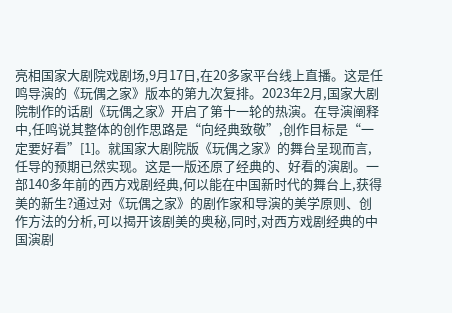亮相国家大剧院戏剧场,9月17日,在20多家平台线上直播。这是任鸣导演的《玩偶之家》版本的第九次复排。2023年2月,国家大剧院制作的话剧《玩偶之家》开启了第十一轮的热演。在导演阐释中,任鸣说其整体的创作思路是“向经典致敬”,创作目标是“一定要好看”[1]。就国家大剧院版《玩偶之家》的舞台呈现而言,任导的预期已然实现。这是一版还原了经典的、好看的演剧。一部140多年前的西方戏剧经典,何以能在中国新时代的舞台上,获得美的新生?通过对《玩偶之家》的剧作家和导演的美学原则、创作方法的分析,可以揭开该剧美的奥秘,同时,对西方戏剧经典的中国演剧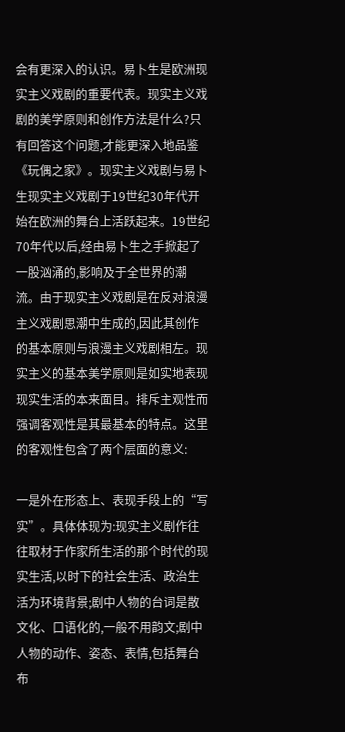会有更深入的认识。易卜生是欧洲现实主义戏剧的重要代表。现实主义戏剧的美学原则和创作方法是什么?只有回答这个问题,才能更深入地品鉴《玩偶之家》。现实主义戏剧与易卜生现实主义戏剧于19世纪30年代开始在欧洲的舞台上活跃起来。19世纪70年代以后,经由易卜生之手掀起了一股汹涌的,影响及于全世界的潮流。由于现实主义戏剧是在反对浪漫主义戏剧思潮中生成的,因此其创作的基本原则与浪漫主义戏剧相左。现实主义的基本美学原则是如实地表现现实生活的本来面目。排斥主观性而强调客观性是其最基本的特点。这里的客观性包含了两个层面的意义:

一是外在形态上、表现手段上的“写实”。具体体现为:现实主义剧作往往取材于作家所生活的那个时代的现实生活,以时下的社会生活、政治生活为环境背景;剧中人物的台词是散文化、口语化的,一般不用韵文;剧中人物的动作、姿态、表情,包括舞台布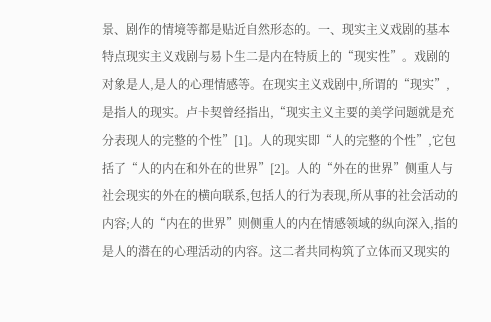景、剧作的情境等都是贴近自然形态的。一、现实主义戏剧的基本特点现实主义戏剧与易卜生二是内在特质上的“现实性”。戏剧的对象是人,是人的心理情感等。在现实主义戏剧中,所谓的“现实”,是指人的现实。卢卡契曾经指出,“现实主义主要的美学问题就是充分表现人的完整的个性”[1]。人的现实即“人的完整的个性”,它包括了“人的内在和外在的世界”[2]。人的“外在的世界”侧重人与社会现实的外在的横向联系,包括人的行为表现,所从事的社会活动的内容;人的“内在的世界”则侧重人的内在情感领域的纵向深入,指的是人的潜在的心理活动的内容。这二者共同构筑了立体而又现实的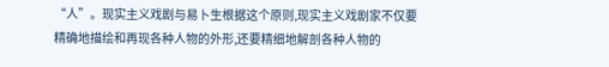“人”。现实主义戏剧与易卜生根据这个原则,现实主义戏剧家不仅要精确地描绘和再现各种人物的外形,还要精细地解剖各种人物的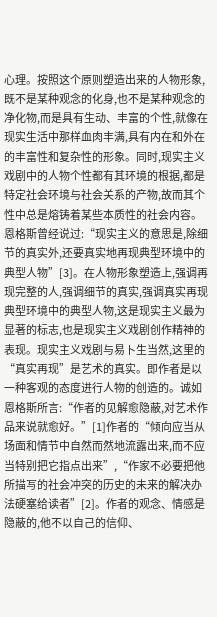心理。按照这个原则塑造出来的人物形象,既不是某种观念的化身,也不是某种观念的净化物,而是具有生动、丰富的个性,就像在现实生活中那样血肉丰满,具有内在和外在的丰富性和复杂性的形象。同时,现实主义戏剧中的人物个性都有其环境的根据,都是特定社会环境与社会关系的产物,故而其个性中总是熔铸着某些本质性的社会内容。恩格斯曾经说过:“现实主义的意思是,除细节的真实外,还要真实地再现典型环境中的典型人物”[3]。在人物形象塑造上,强调再现完整的人,强调细节的真实,强调真实再现典型环境中的典型人物,这是现实主义最为显著的标志,也是现实主义戏剧创作精神的表现。现实主义戏剧与易卜生当然,这里的“真实再现”是艺术的真实。即作者是以一种客观的态度进行人物的创造的。诚如恩格斯所言:“作者的见解愈隐蔽,对艺术作品来说就愈好。”[1]作者的“倾向应当从场面和情节中自然而然地流露出来,而不应当特别把它指点出来”,“作家不必要把他所描写的社会冲突的历史的未来的解决办法硬塞给读者”[2]。作者的观念、情感是隐蔽的,他不以自己的信仰、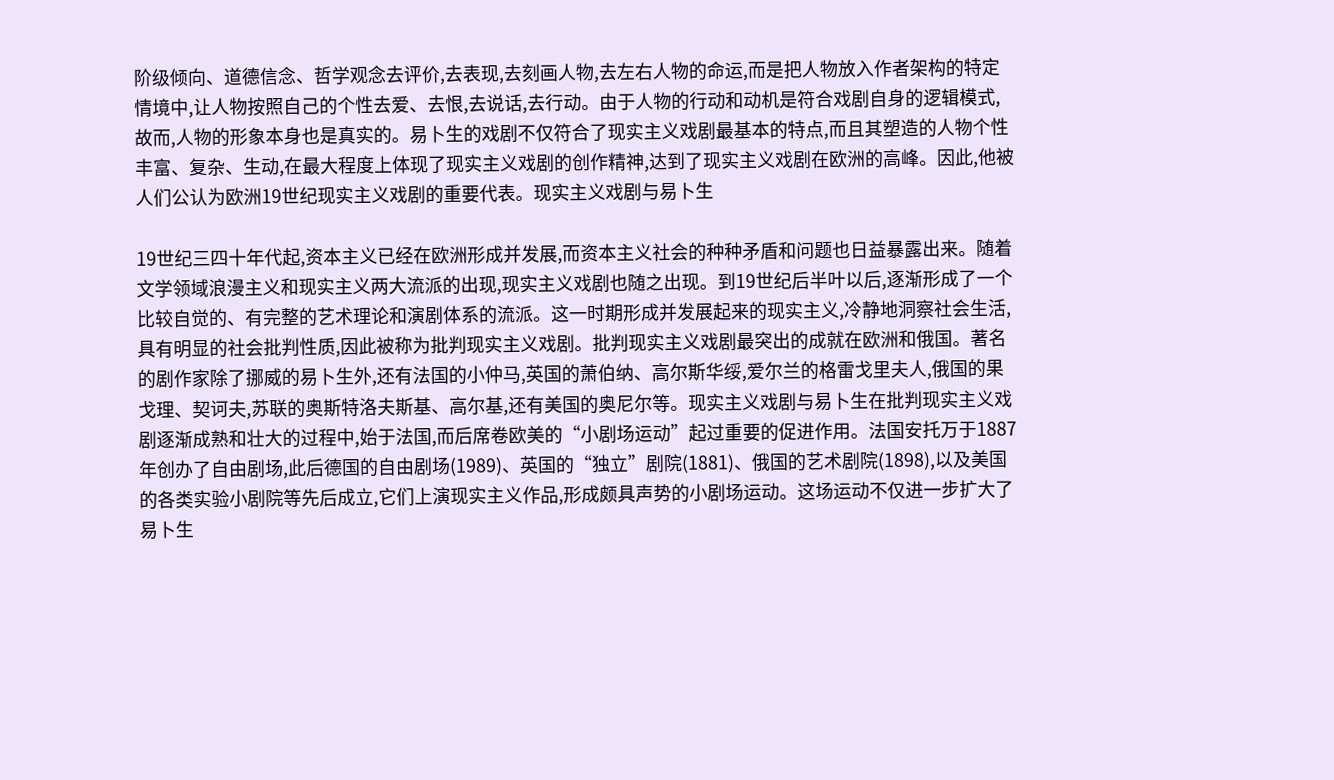阶级倾向、道德信念、哲学观念去评价,去表现,去刻画人物,去左右人物的命运,而是把人物放入作者架构的特定情境中,让人物按照自己的个性去爱、去恨,去说话,去行动。由于人物的行动和动机是符合戏剧自身的逻辑模式,故而,人物的形象本身也是真实的。易卜生的戏剧不仅符合了现实主义戏剧最基本的特点,而且其塑造的人物个性丰富、复杂、生动,在最大程度上体现了现实主义戏剧的创作精神,达到了现实主义戏剧在欧洲的高峰。因此,他被人们公认为欧洲19世纪现实主义戏剧的重要代表。现实主义戏剧与易卜生

19世纪三四十年代起,资本主义已经在欧洲形成并发展,而资本主义社会的种种矛盾和问题也日益暴露出来。随着文学领域浪漫主义和现实主义两大流派的出现,现实主义戏剧也随之出现。到19世纪后半叶以后,逐渐形成了一个比较自觉的、有完整的艺术理论和演剧体系的流派。这一时期形成并发展起来的现实主义,冷静地洞察社会生活,具有明显的社会批判性质,因此被称为批判现实主义戏剧。批判现实主义戏剧最突出的成就在欧洲和俄国。著名的剧作家除了挪威的易卜生外,还有法国的小仲马,英国的萧伯纳、高尔斯华绥,爱尔兰的格雷戈里夫人,俄国的果戈理、契诃夫,苏联的奥斯特洛夫斯基、高尔基,还有美国的奥尼尔等。现实主义戏剧与易卜生在批判现实主义戏剧逐渐成熟和壮大的过程中,始于法国,而后席卷欧美的“小剧场运动”起过重要的促进作用。法国安托万于1887年创办了自由剧场,此后德国的自由剧场(1989)、英国的“独立”剧院(1881)、俄国的艺术剧院(1898),以及美国的各类实验小剧院等先后成立,它们上演现实主义作品,形成颇具声势的小剧场运动。这场运动不仅进一步扩大了易卜生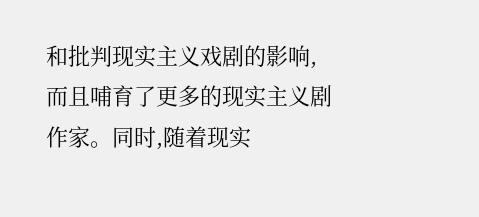和批判现实主义戏剧的影响,而且哺育了更多的现实主义剧作家。同时,随着现实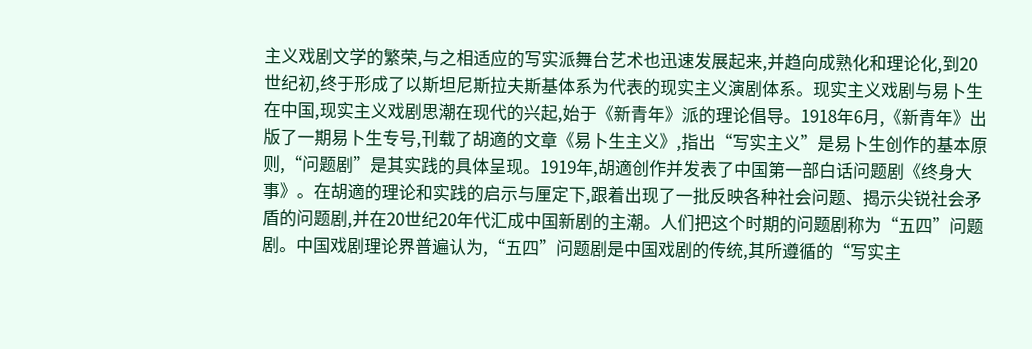主义戏剧文学的繁荣,与之相适应的写实派舞台艺术也迅速发展起来,并趋向成熟化和理论化,到20世纪初,终于形成了以斯坦尼斯拉夫斯基体系为代表的现实主义演剧体系。现实主义戏剧与易卜生在中国,现实主义戏剧思潮在现代的兴起,始于《新青年》派的理论倡导。1918年6月,《新青年》出版了一期易卜生专号,刊载了胡適的文章《易卜生主义》,指出“写实主义”是易卜生创作的基本原则,“问题剧”是其实践的具体呈现。1919年,胡適创作并发表了中国第一部白话问题剧《终身大事》。在胡適的理论和实践的启示与厘定下,跟着出现了一批反映各种社会问题、揭示尖锐社会矛盾的问题剧,并在20世纪20年代汇成中国新剧的主潮。人们把这个时期的问题剧称为“五四”问题剧。中国戏剧理论界普遍认为,“五四”问题剧是中国戏剧的传统,其所遵循的“写实主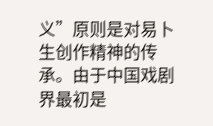义”原则是对易卜生创作精神的传承。由于中国戏剧界最初是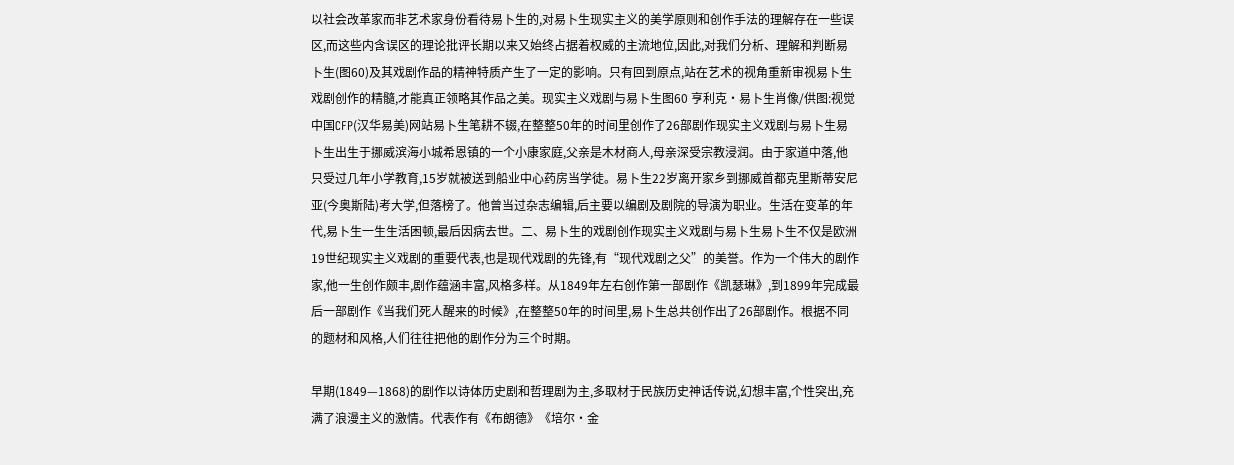以社会改革家而非艺术家身份看待易卜生的,对易卜生现实主义的美学原则和创作手法的理解存在一些误区,而这些内含误区的理论批评长期以来又始终占据着权威的主流地位,因此,对我们分析、理解和判断易卜生(图60)及其戏剧作品的精神特质产生了一定的影响。只有回到原点,站在艺术的视角重新审视易卜生戏剧创作的精髓,才能真正领略其作品之美。现实主义戏剧与易卜生图60 亨利克·易卜生肖像/供图:视觉中国CFP(汉华易美)网站易卜生笔耕不辍,在整整50年的时间里创作了26部剧作现实主义戏剧与易卜生易卜生出生于挪威滨海小城希恩镇的一个小康家庭,父亲是木材商人,母亲深受宗教浸润。由于家道中落,他只受过几年小学教育,15岁就被送到船业中心药房当学徒。易卜生22岁离开家乡到挪威首都克里斯蒂安尼亚(今奥斯陆)考大学,但落榜了。他曾当过杂志编辑,后主要以编剧及剧院的导演为职业。生活在变革的年代,易卜生一生生活困顿,最后因病去世。二、易卜生的戏剧创作现实主义戏剧与易卜生易卜生不仅是欧洲19世纪现实主义戏剧的重要代表,也是现代戏剧的先锋,有“现代戏剧之父”的美誉。作为一个伟大的剧作家,他一生创作颇丰,剧作蕴涵丰富,风格多样。从1849年左右创作第一部剧作《凯瑟琳》,到1899年完成最后一部剧作《当我们死人醒来的时候》,在整整50年的时间里,易卜生总共创作出了26部剧作。根据不同的题材和风格,人们往往把他的剧作分为三个时期。

早期(1849—1868)的剧作以诗体历史剧和哲理剧为主,多取材于民族历史神话传说,幻想丰富,个性突出,充满了浪漫主义的激情。代表作有《布朗德》《培尔·金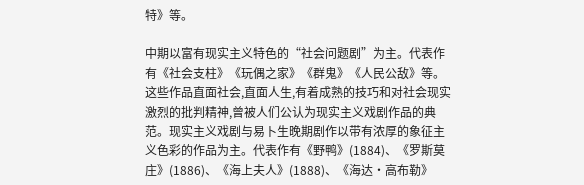特》等。

中期以富有现实主义特色的“社会问题剧”为主。代表作有《社会支柱》《玩偶之家》《群鬼》《人民公敌》等。这些作品直面社会,直面人生,有着成熟的技巧和对社会现实激烈的批判精神,曾被人们公认为现实主义戏剧作品的典范。现实主义戏剧与易卜生晚期剧作以带有浓厚的象征主义色彩的作品为主。代表作有《野鸭》(1884)、《罗斯莫庄》(1886)、《海上夫人》(1888)、《海达·高布勒》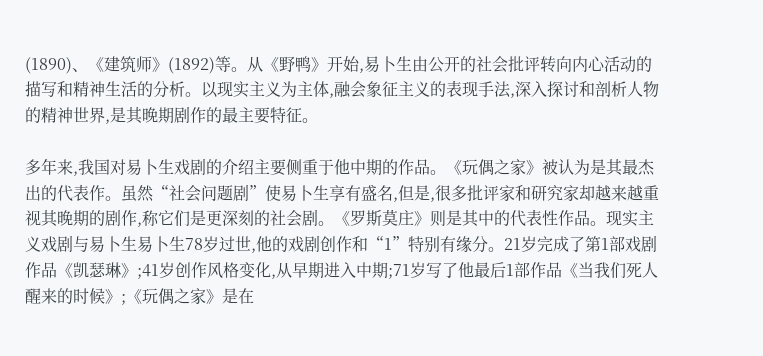(1890)、《建筑师》(1892)等。从《野鸭》开始,易卜生由公开的社会批评转向内心活动的描写和精神生活的分析。以现实主义为主体,融会象征主义的表现手法,深入探讨和剖析人物的精神世界,是其晚期剧作的最主要特征。

多年来,我国对易卜生戏剧的介绍主要侧重于他中期的作品。《玩偶之家》被认为是其最杰出的代表作。虽然“社会问题剧”使易卜生享有盛名,但是,很多批评家和研究家却越来越重视其晚期的剧作,称它们是更深刻的社会剧。《罗斯莫庄》则是其中的代表性作品。现实主义戏剧与易卜生易卜生78岁过世,他的戏剧创作和“1”特别有缘分。21岁完成了第1部戏剧作品《凯瑟琳》;41岁创作风格变化,从早期进入中期;71岁写了他最后1部作品《当我们死人醒来的时候》;《玩偶之家》是在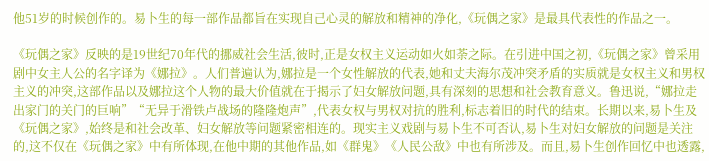他51岁的时候创作的。易卜生的每一部作品都旨在实现自己心灵的解放和精神的净化,《玩偶之家》是最具代表性的作品之一。

《玩偶之家》反映的是19世纪70年代的挪威社会生活,彼时,正是女权主义运动如火如荼之际。在引进中国之初,《玩偶之家》曾采用剧中女主人公的名字译为《娜拉》。人们普遍认为,娜拉是一个女性解放的代表,她和丈夫海尔茂冲突矛盾的实质就是女权主义和男权主义的冲突,这部作品以及娜拉这个人物的最大价值就在于揭示了妇女解放问题,具有深刻的思想和社会教育意义。鲁迅说,“娜拉走出家门的关门的巨响”“无异于滑铁卢战场的隆隆炮声”,代表女权与男权对抗的胜利,标志着旧的时代的结束。长期以来,易卜生及《玩偶之家》,始终是和社会改革、妇女解放等问题紧密相连的。现实主义戏剧与易卜生不可否认,易卜生对妇女解放的问题是关注的,这不仅在《玩偶之家》中有所体现,在他中期的其他作品,如《群鬼》《人民公敌》中也有所涉及。而且,易卜生创作回忆中也透露,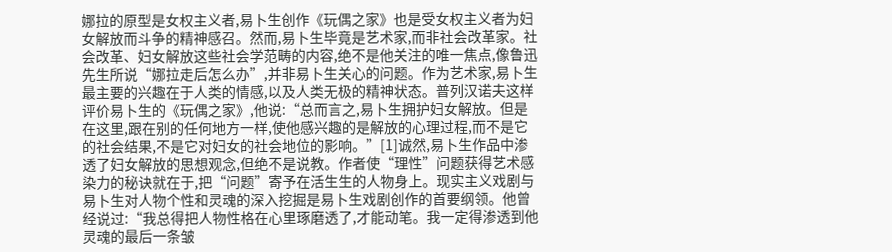娜拉的原型是女权主义者,易卜生创作《玩偶之家》也是受女权主义者为妇女解放而斗争的精神感召。然而,易卜生毕竟是艺术家,而非社会改革家。社会改革、妇女解放这些社会学范畴的内容,绝不是他关注的唯一焦点,像鲁迅先生所说“娜拉走后怎么办”,并非易卜生关心的问题。作为艺术家,易卜生最主要的兴趣在于人类的情感,以及人类无极的精神状态。普列汉诺夫这样评价易卜生的《玩偶之家》,他说:“总而言之,易卜生拥护妇女解放。但是在这里,跟在别的任何地方一样,使他感兴趣的是解放的心理过程,而不是它的社会结果,不是它对妇女的社会地位的影响。”[1]诚然,易卜生作品中渗透了妇女解放的思想观念,但绝不是说教。作者使“理性”问题获得艺术感染力的秘诀就在于,把“问题”寄予在活生生的人物身上。现实主义戏剧与易卜生对人物个性和灵魂的深入挖掘是易卜生戏剧创作的首要纲领。他曾经说过:“我总得把人物性格在心里琢磨透了,才能动笔。我一定得渗透到他灵魂的最后一条皱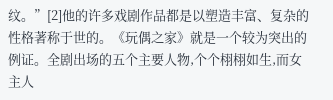纹。”[2]他的许多戏剧作品都是以塑造丰富、复杂的性格著称于世的。《玩偶之家》就是一个较为突出的例证。全剧出场的五个主要人物,个个栩栩如生,而女主人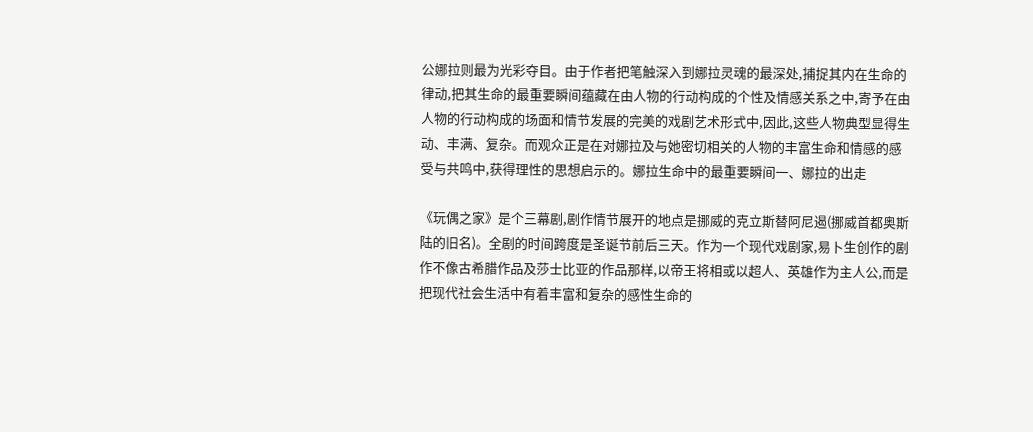公娜拉则最为光彩夺目。由于作者把笔触深入到娜拉灵魂的最深处,捕捉其内在生命的律动,把其生命的最重要瞬间蕴藏在由人物的行动构成的个性及情感关系之中,寄予在由人物的行动构成的场面和情节发展的完美的戏剧艺术形式中,因此,这些人物典型显得生动、丰满、复杂。而观众正是在对娜拉及与她密切相关的人物的丰富生命和情感的感受与共鸣中,获得理性的思想启示的。娜拉生命中的最重要瞬间一、娜拉的出走

《玩偶之家》是个三幕剧,剧作情节展开的地点是挪威的克立斯替阿尼遏(挪威首都奥斯陆的旧名)。全剧的时间跨度是圣诞节前后三天。作为一个现代戏剧家,易卜生创作的剧作不像古希腊作品及莎士比亚的作品那样,以帝王将相或以超人、英雄作为主人公,而是把现代社会生活中有着丰富和复杂的感性生命的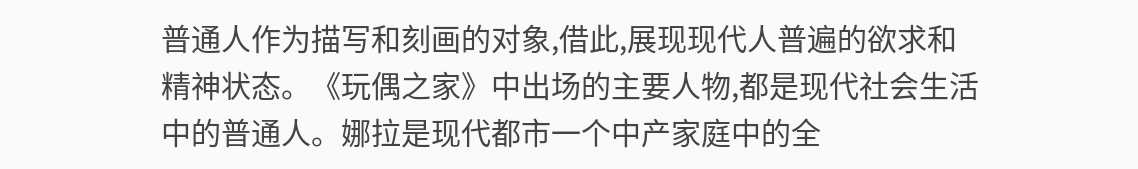普通人作为描写和刻画的对象,借此,展现现代人普遍的欲求和精神状态。《玩偶之家》中出场的主要人物,都是现代社会生活中的普通人。娜拉是现代都市一个中产家庭中的全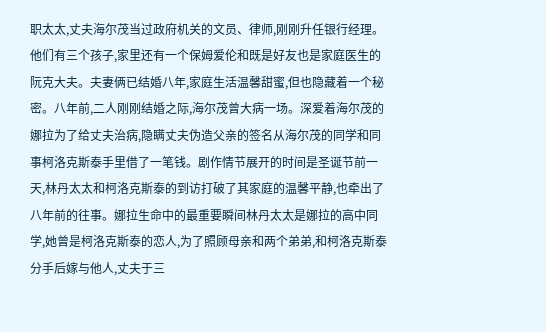职太太,丈夫海尔茂当过政府机关的文员、律师,刚刚升任银行经理。他们有三个孩子,家里还有一个保姆爱伦和既是好友也是家庭医生的阮克大夫。夫妻俩已结婚八年,家庭生活温馨甜蜜,但也隐藏着一个秘密。八年前,二人刚刚结婚之际,海尔茂曾大病一场。深爱着海尔茂的娜拉为了给丈夫治病,隐瞒丈夫伪造父亲的签名从海尔茂的同学和同事柯洛克斯泰手里借了一笔钱。剧作情节展开的时间是圣诞节前一天,林丹太太和柯洛克斯泰的到访打破了其家庭的温馨平静,也牵出了八年前的往事。娜拉生命中的最重要瞬间林丹太太是娜拉的高中同学,她曾是柯洛克斯泰的恋人,为了照顾母亲和两个弟弟,和柯洛克斯泰分手后嫁与他人,丈夫于三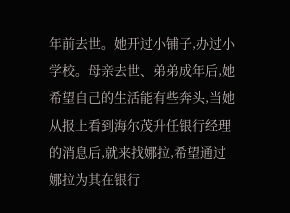年前去世。她开过小铺子,办过小学校。母亲去世、弟弟成年后,她希望自己的生活能有些奔头,当她从报上看到海尔茂升任银行经理的消息后,就来找娜拉,希望通过娜拉为其在银行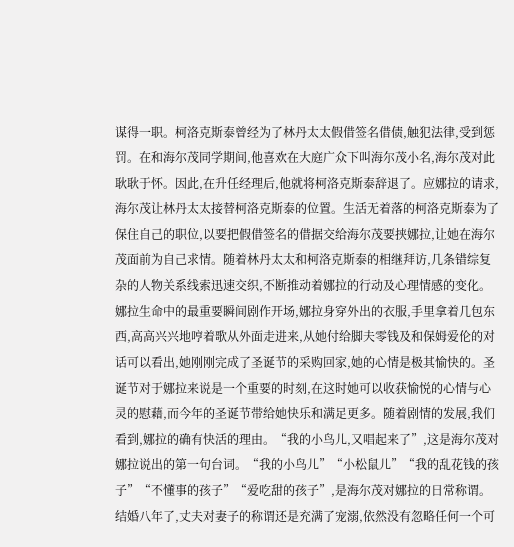谋得一职。柯洛克斯泰曾经为了林丹太太假借签名借债,触犯法律,受到惩罚。在和海尔茂同学期间,他喜欢在大庭广众下叫海尔茂小名,海尔茂对此耿耿于怀。因此,在升任经理后,他就将柯洛克斯泰辞退了。应娜拉的请求,海尔茂让林丹太太接替柯洛克斯泰的位置。生活无着落的柯洛克斯泰为了保住自己的职位,以要把假借签名的借据交给海尔茂要挟娜拉,让她在海尔茂面前为自己求情。随着林丹太太和柯洛克斯泰的相继拜访,几条错综复杂的人物关系线索迅速交织,不断推动着娜拉的行动及心理情感的变化。娜拉生命中的最重要瞬间剧作开场,娜拉身穿外出的衣服,手里拿着几包东西,高高兴兴地哼着歌从外面走进来,从她付给脚夫零钱及和保姆爱伦的对话可以看出,她刚刚完成了圣诞节的采购回家,她的心情是极其愉快的。圣诞节对于娜拉来说是一个重要的时刻,在这时她可以收获愉悦的心情与心灵的慰藉,而今年的圣诞节带给她快乐和满足更多。随着剧情的发展,我们看到,娜拉的确有快活的理由。“我的小鸟儿,又唱起来了”,这是海尔茂对娜拉说出的第一句台词。“我的小鸟儿”“小松鼠儿”“我的乱花钱的孩子”“不懂事的孩子”“爱吃甜的孩子”,是海尔茂对娜拉的日常称谓。结婚八年了,丈夫对妻子的称谓还是充满了宠溺,依然没有忽略任何一个可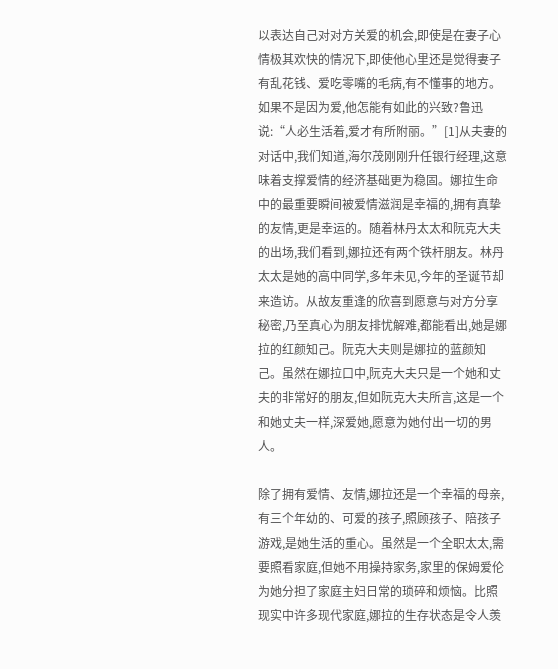以表达自己对对方关爱的机会,即使是在妻子心情极其欢快的情况下,即使他心里还是觉得妻子有乱花钱、爱吃零嘴的毛病,有不懂事的地方。如果不是因为爱,他怎能有如此的兴致?鲁迅说:“人必生活着,爱才有所附丽。”[1]从夫妻的对话中,我们知道,海尔茂刚刚升任银行经理,这意味着支撑爱情的经济基础更为稳固。娜拉生命中的最重要瞬间被爱情滋润是幸福的,拥有真挚的友情,更是幸运的。随着林丹太太和阮克大夫的出场,我们看到,娜拉还有两个铁杆朋友。林丹太太是她的高中同学,多年未见,今年的圣诞节却来造访。从故友重逢的欣喜到愿意与对方分享秘密,乃至真心为朋友排忧解难,都能看出,她是娜拉的红颜知己。阮克大夫则是娜拉的蓝颜知己。虽然在娜拉口中,阮克大夫只是一个她和丈夫的非常好的朋友,但如阮克大夫所言,这是一个和她丈夫一样,深爱她,愿意为她付出一切的男人。

除了拥有爱情、友情,娜拉还是一个幸福的母亲,有三个年幼的、可爱的孩子,照顾孩子、陪孩子游戏,是她生活的重心。虽然是一个全职太太,需要照看家庭,但她不用操持家务,家里的保姆爱伦为她分担了家庭主妇日常的琐碎和烦恼。比照现实中许多现代家庭,娜拉的生存状态是令人羡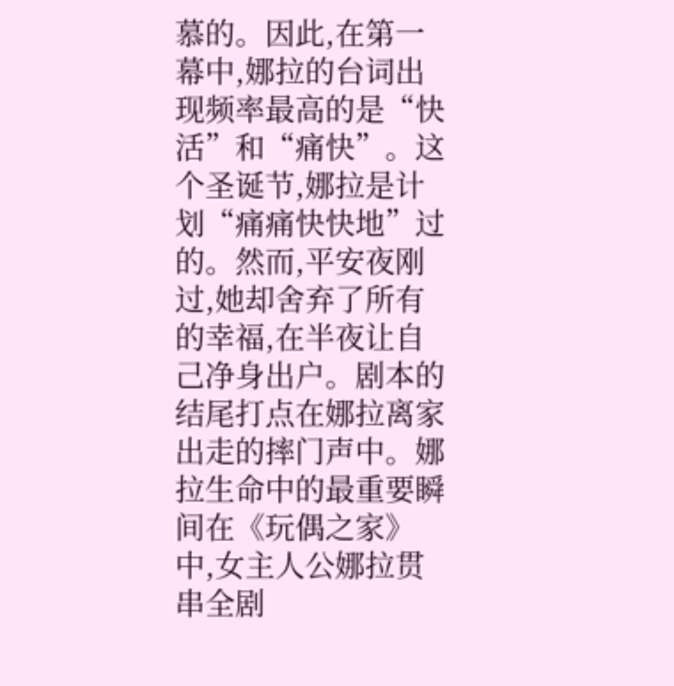慕的。因此,在第一幕中,娜拉的台词出现频率最高的是“快活”和“痛快”。这个圣诞节,娜拉是计划“痛痛快快地”过的。然而,平安夜刚过,她却舍弃了所有的幸福,在半夜让自己净身出户。剧本的结尾打点在娜拉离家出走的摔门声中。娜拉生命中的最重要瞬间在《玩偶之家》中,女主人公娜拉贯串全剧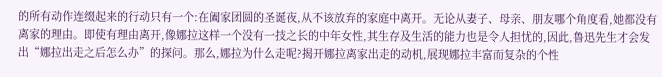的所有动作连缀起来的行动只有一个:在阖家团圆的圣诞夜,从不该放弃的家庭中离开。无论从妻子、母亲、朋友哪个角度看,她都没有离家的理由。即使有理由离开,像娜拉这样一个没有一技之长的中年女性,其生存及生活的能力也是令人担忧的,因此,鲁迅先生才会发出“娜拉出走之后怎么办”的探问。那么,娜拉为什么走呢?揭开娜拉离家出走的动机,展现娜拉丰富而复杂的个性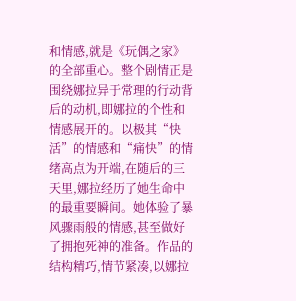和情感,就是《玩偶之家》的全部重心。整个剧情正是围绕娜拉异于常理的行动背后的动机,即娜拉的个性和情感展开的。以极其“快活”的情感和“痛快”的情绪高点为开端,在随后的三天里,娜拉经历了她生命中的最重要瞬间。她体验了暴风骤雨般的情感,甚至做好了拥抱死神的准备。作品的结构精巧,情节紧凑,以娜拉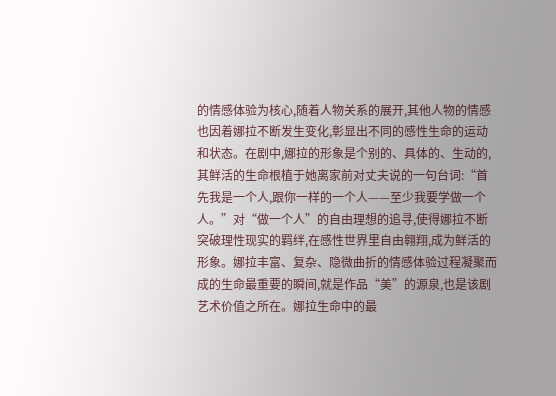的情感体验为核心,随着人物关系的展开,其他人物的情感也因着娜拉不断发生变化,彰显出不同的感性生命的运动和状态。在剧中,娜拉的形象是个别的、具体的、生动的,其鲜活的生命根植于她离家前对丈夫说的一句台词:“首先我是一个人,跟你一样的一个人——至少我要学做一个人。”对“做一个人”的自由理想的追寻,使得娜拉不断突破理性现实的羁绊,在感性世界里自由翱翔,成为鲜活的形象。娜拉丰富、复杂、隐微曲折的情感体验过程凝聚而成的生命最重要的瞬间,就是作品“美”的源泉,也是该剧艺术价值之所在。娜拉生命中的最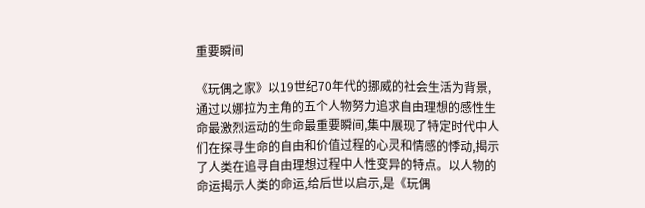重要瞬间

《玩偶之家》以19世纪70年代的挪威的社会生活为背景,通过以娜拉为主角的五个人物努力追求自由理想的感性生命最激烈运动的生命最重要瞬间,集中展现了特定时代中人们在探寻生命的自由和价值过程的心灵和情感的悸动,揭示了人类在追寻自由理想过程中人性变异的特点。以人物的命运揭示人类的命运,给后世以启示,是《玩偶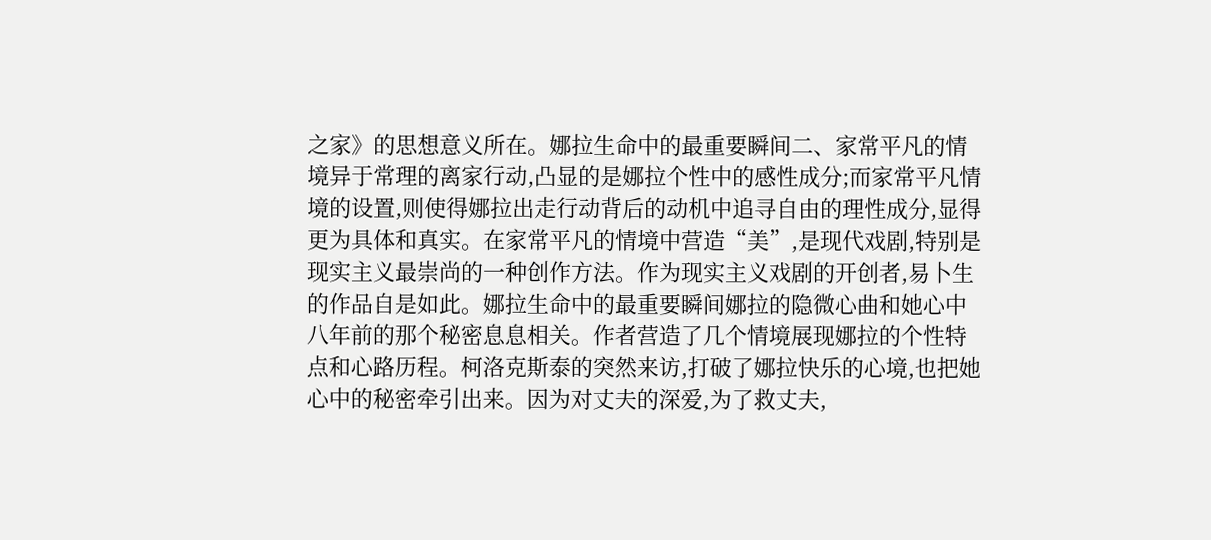之家》的思想意义所在。娜拉生命中的最重要瞬间二、家常平凡的情境异于常理的离家行动,凸显的是娜拉个性中的感性成分;而家常平凡情境的设置,则使得娜拉出走行动背后的动机中追寻自由的理性成分,显得更为具体和真实。在家常平凡的情境中营造“美”,是现代戏剧,特别是现实主义最崇尚的一种创作方法。作为现实主义戏剧的开创者,易卜生的作品自是如此。娜拉生命中的最重要瞬间娜拉的隐微心曲和她心中八年前的那个秘密息息相关。作者营造了几个情境展现娜拉的个性特点和心路历程。柯洛克斯泰的突然来访,打破了娜拉快乐的心境,也把她心中的秘密牵引出来。因为对丈夫的深爱,为了救丈夫,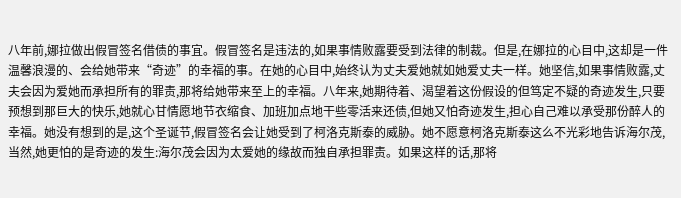八年前,娜拉做出假冒签名借债的事宜。假冒签名是违法的,如果事情败露要受到法律的制裁。但是,在娜拉的心目中,这却是一件温馨浪漫的、会给她带来“奇迹”的幸福的事。在她的心目中,始终认为丈夫爱她就如她爱丈夫一样。她坚信,如果事情败露,丈夫会因为爱她而承担所有的罪责,那将给她带来至上的幸福。八年来,她期待着、渴望着这份假设的但笃定不疑的奇迹发生,只要预想到那巨大的快乐,她就心甘情愿地节衣缩食、加班加点地干些零活来还债,但她又怕奇迹发生,担心自己难以承受那份醉人的幸福。她没有想到的是,这个圣诞节,假冒签名会让她受到了柯洛克斯泰的威胁。她不愿意柯洛克斯泰这么不光彩地告诉海尔茂,当然,她更怕的是奇迹的发生:海尔茂会因为太爱她的缘故而独自承担罪责。如果这样的话,那将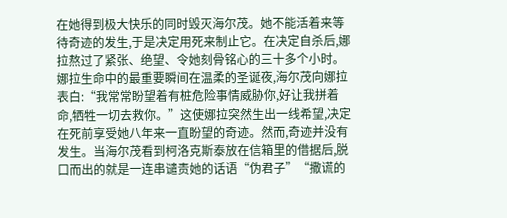在她得到极大快乐的同时毁灭海尔茂。她不能活着来等待奇迹的发生,于是决定用死来制止它。在决定自杀后,娜拉熬过了紧张、绝望、令她刻骨铭心的三十多个小时。娜拉生命中的最重要瞬间在温柔的圣诞夜,海尔茂向娜拉表白:“我常常盼望着有桩危险事情威胁你,好让我拼着命,牺牲一切去救你。”这使娜拉突然生出一线希望,决定在死前享受她八年来一直盼望的奇迹。然而,奇迹并没有发生。当海尔茂看到柯洛克斯泰放在信箱里的借据后,脱口而出的就是一连串谴责她的话语“伪君子”“撒谎的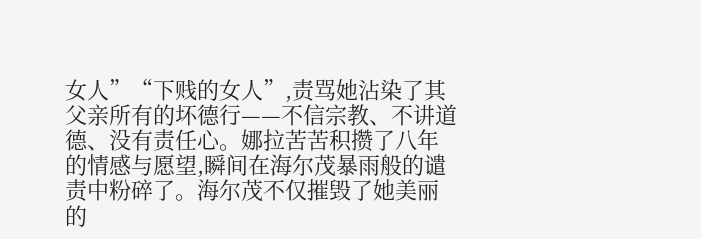女人”“下贱的女人”,责骂她沾染了其父亲所有的坏德行——不信宗教、不讲道德、没有责任心。娜拉苦苦积攒了八年的情感与愿望,瞬间在海尔茂暴雨般的谴责中粉碎了。海尔茂不仅摧毁了她美丽的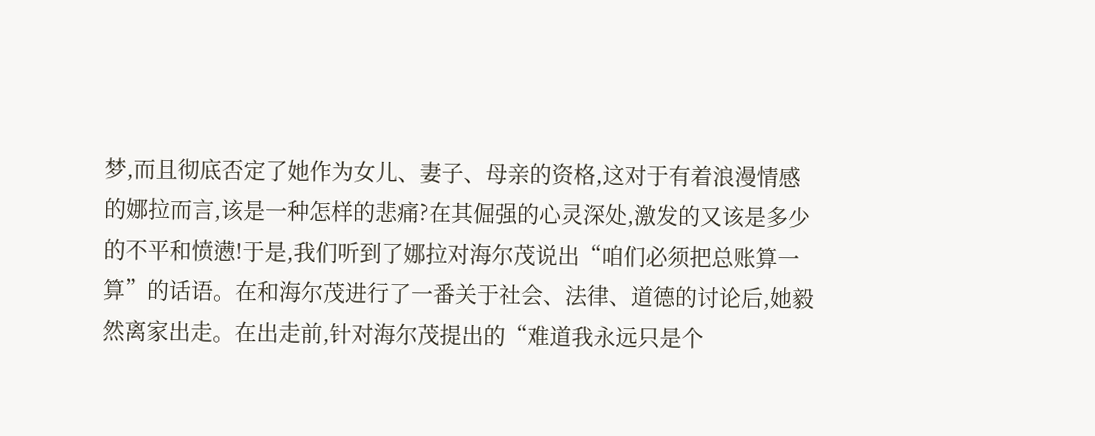梦,而且彻底否定了她作为女儿、妻子、母亲的资格,这对于有着浪漫情感的娜拉而言,该是一种怎样的悲痛?在其倔强的心灵深处,激发的又该是多少的不平和愤懑!于是,我们听到了娜拉对海尔茂说出“咱们必须把总账算一算”的话语。在和海尔茂进行了一番关于社会、法律、道德的讨论后,她毅然离家出走。在出走前,针对海尔茂提出的“难道我永远只是个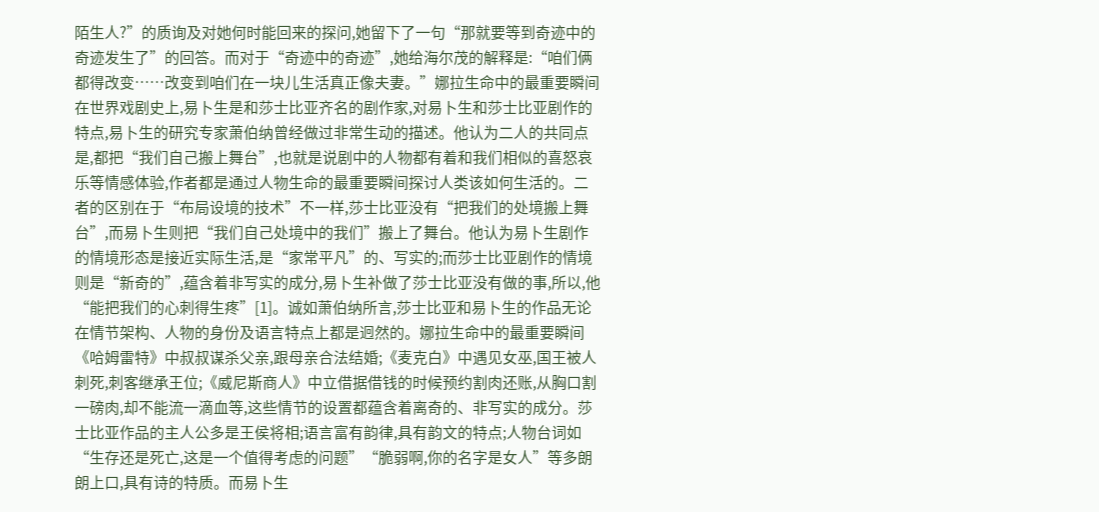陌生人?”的质询及对她何时能回来的探问,她留下了一句“那就要等到奇迹中的奇迹发生了”的回答。而对于“奇迹中的奇迹”,她给海尔茂的解释是:“咱们俩都得改变……改变到咱们在一块儿生活真正像夫妻。”娜拉生命中的最重要瞬间在世界戏剧史上,易卜生是和莎士比亚齐名的剧作家,对易卜生和莎士比亚剧作的特点,易卜生的研究专家萧伯纳曾经做过非常生动的描述。他认为二人的共同点是,都把“我们自己搬上舞台”,也就是说剧中的人物都有着和我们相似的喜怒哀乐等情感体验,作者都是通过人物生命的最重要瞬间探讨人类该如何生活的。二者的区别在于“布局设境的技术”不一样,莎士比亚没有“把我们的处境搬上舞台”,而易卜生则把“我们自己处境中的我们”搬上了舞台。他认为易卜生剧作的情境形态是接近实际生活,是“家常平凡”的、写实的;而莎士比亚剧作的情境则是“新奇的”,蕴含着非写实的成分,易卜生补做了莎士比亚没有做的事,所以,他“能把我们的心刺得生疼”[1]。诚如萧伯纳所言,莎士比亚和易卜生的作品无论在情节架构、人物的身份及语言特点上都是迥然的。娜拉生命中的最重要瞬间《哈姆雷特》中叔叔谋杀父亲,跟母亲合法结婚;《麦克白》中遇见女巫,国王被人刺死,刺客继承王位;《威尼斯商人》中立借据借钱的时候预约割肉还账,从胸口割一磅肉,却不能流一滴血等,这些情节的设置都蕴含着离奇的、非写实的成分。莎士比亚作品的主人公多是王侯将相;语言富有韵律,具有韵文的特点;人物台词如“生存还是死亡,这是一个值得考虑的问题”“脆弱啊,你的名字是女人”等多朗朗上口,具有诗的特质。而易卜生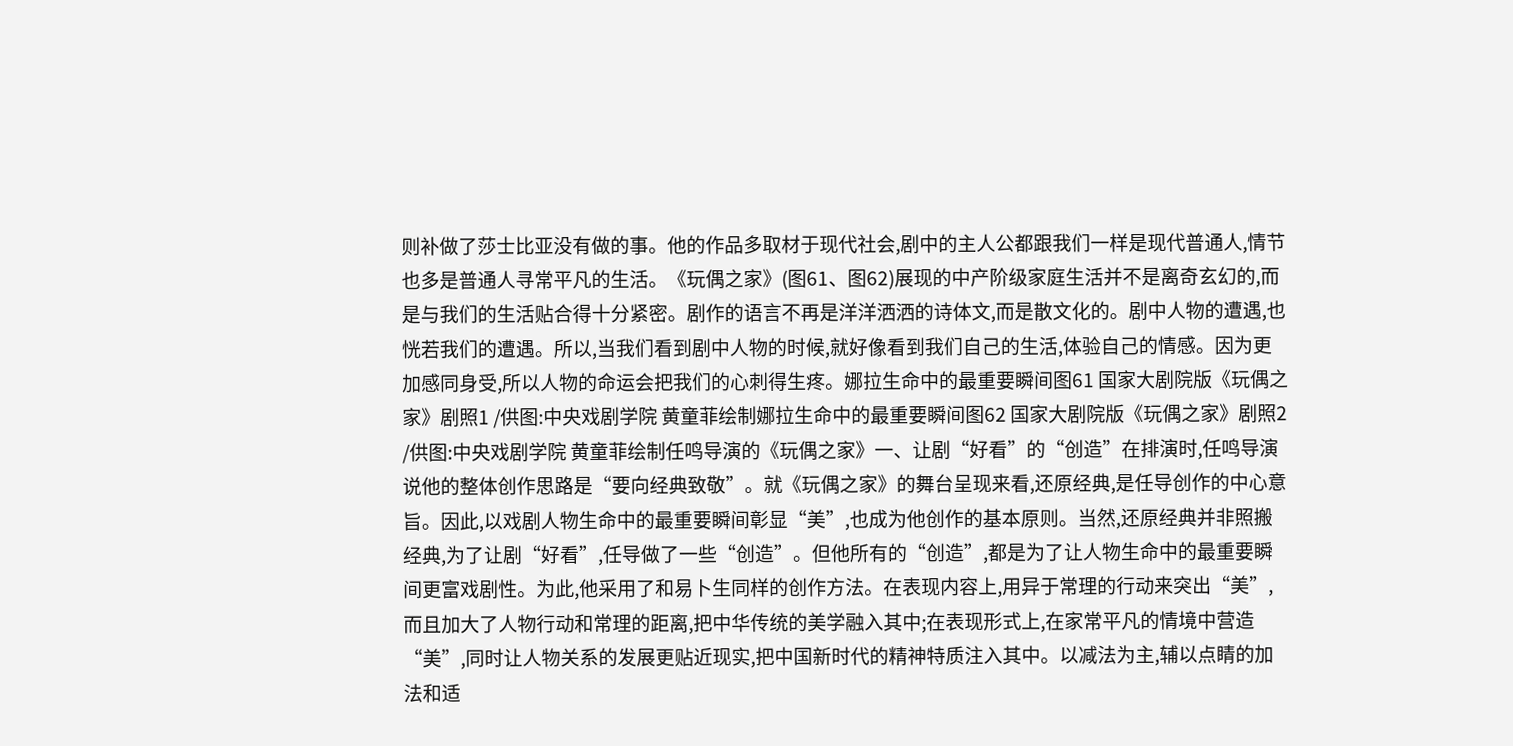则补做了莎士比亚没有做的事。他的作品多取材于现代社会,剧中的主人公都跟我们一样是现代普通人,情节也多是普通人寻常平凡的生活。《玩偶之家》(图61、图62)展现的中产阶级家庭生活并不是离奇玄幻的,而是与我们的生活贴合得十分紧密。剧作的语言不再是洋洋洒洒的诗体文,而是散文化的。剧中人物的遭遇,也恍若我们的遭遇。所以,当我们看到剧中人物的时候,就好像看到我们自己的生活,体验自己的情感。因为更加感同身受,所以人物的命运会把我们的心刺得生疼。娜拉生命中的最重要瞬间图61 国家大剧院版《玩偶之家》剧照1 /供图:中央戏剧学院 黄童菲绘制娜拉生命中的最重要瞬间图62 国家大剧院版《玩偶之家》剧照2 /供图:中央戏剧学院 黄童菲绘制任鸣导演的《玩偶之家》一、让剧“好看”的“创造”在排演时,任鸣导演说他的整体创作思路是“要向经典致敬”。就《玩偶之家》的舞台呈现来看,还原经典,是任导创作的中心意旨。因此,以戏剧人物生命中的最重要瞬间彰显“美”,也成为他创作的基本原则。当然,还原经典并非照搬经典,为了让剧“好看”,任导做了一些“创造”。但他所有的“创造”,都是为了让人物生命中的最重要瞬间更富戏剧性。为此,他采用了和易卜生同样的创作方法。在表现内容上,用异于常理的行动来突出“美”,而且加大了人物行动和常理的距离,把中华传统的美学融入其中;在表现形式上,在家常平凡的情境中营造“美”,同时让人物关系的发展更贴近现实,把中国新时代的精神特质注入其中。以减法为主,辅以点睛的加法和适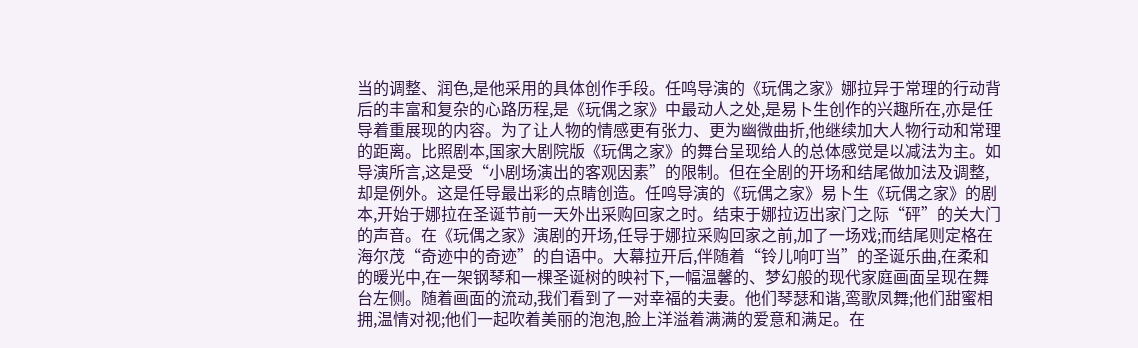当的调整、润色,是他采用的具体创作手段。任鸣导演的《玩偶之家》娜拉异于常理的行动背后的丰富和复杂的心路历程,是《玩偶之家》中最动人之处,是易卜生创作的兴趣所在,亦是任导着重展现的内容。为了让人物的情感更有张力、更为幽微曲折,他继续加大人物行动和常理的距离。比照剧本,国家大剧院版《玩偶之家》的舞台呈现给人的总体感觉是以减法为主。如导演所言,这是受“小剧场演出的客观因素”的限制。但在全剧的开场和结尾做加法及调整,却是例外。这是任导最出彩的点睛创造。任鸣导演的《玩偶之家》易卜生《玩偶之家》的剧本,开始于娜拉在圣诞节前一天外出采购回家之时。结束于娜拉迈出家门之际“砰”的关大门的声音。在《玩偶之家》演剧的开场,任导于娜拉采购回家之前,加了一场戏;而结尾则定格在海尔茂“奇迹中的奇迹”的自语中。大幕拉开后,伴随着“铃儿响叮当”的圣诞乐曲,在柔和的暖光中,在一架钢琴和一棵圣诞树的映衬下,一幅温馨的、梦幻般的现代家庭画面呈现在舞台左侧。随着画面的流动,我们看到了一对幸福的夫妻。他们琴瑟和谐,鸾歌凤舞;他们甜蜜相拥,温情对视;他们一起吹着美丽的泡泡,脸上洋溢着满满的爱意和满足。在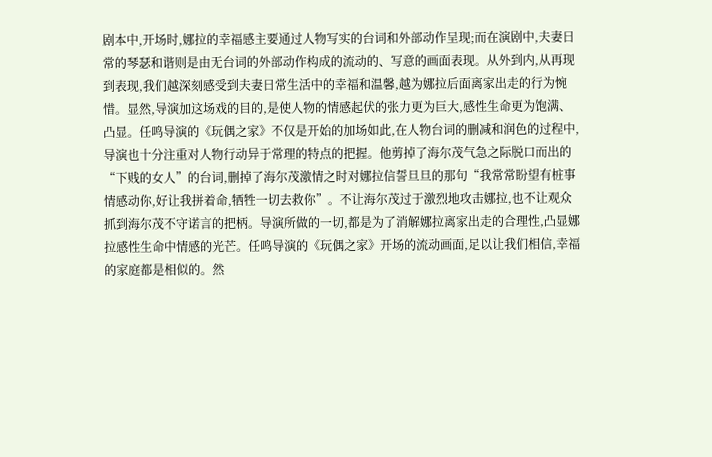剧本中,开场时,娜拉的幸福感主要通过人物写实的台词和外部动作呈现;而在演剧中,夫妻日常的琴瑟和谐则是由无台词的外部动作构成的流动的、写意的画面表现。从外到内,从再现到表现,我们越深刻感受到夫妻日常生活中的幸福和温馨,越为娜拉后面离家出走的行为惋惜。显然,导演加这场戏的目的,是使人物的情感起伏的张力更为巨大,感性生命更为饱满、凸显。任鸣导演的《玩偶之家》不仅是开始的加场如此,在人物台词的删减和润色的过程中,导演也十分注重对人物行动异于常理的特点的把握。他剪掉了海尔茂气急之际脱口而出的“下贱的女人”的台词,删掉了海尔茂激情之时对娜拉信誓旦旦的那句“我常常盼望有桩事情感动你,好让我拼着命,牺牲一切去救你”。不让海尔茂过于激烈地攻击娜拉,也不让观众抓到海尔茂不守诺言的把柄。导演所做的一切,都是为了消解娜拉离家出走的合理性,凸显娜拉感性生命中情感的光芒。任鸣导演的《玩偶之家》开场的流动画面,足以让我们相信,幸福的家庭都是相似的。然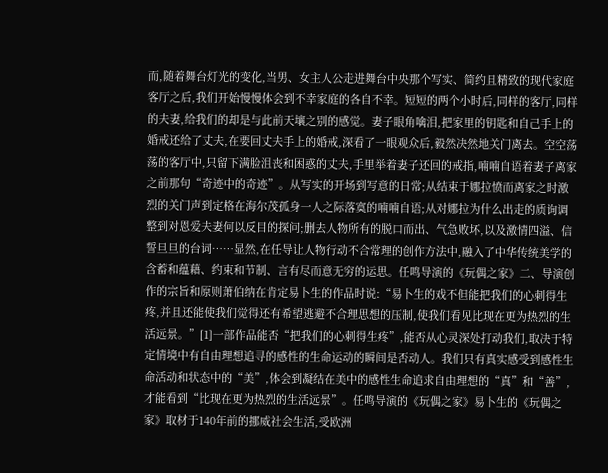而,随着舞台灯光的变化,当男、女主人公走进舞台中央那个写实、简约且精致的现代家庭客厅之后,我们开始慢慢体会到不幸家庭的各自不幸。短短的两个小时后,同样的客厅,同样的夫妻,给我们的却是与此前天壤之别的感觉。妻子眼角噙泪,把家里的钥匙和自己手上的婚戒还给了丈夫,在要回丈夫手上的婚戒,深看了一眼观众后,毅然决然地关门离去。空空荡荡的客厅中,只留下满脸沮丧和困惑的丈夫,手里举着妻子还回的戒指,喃喃自语着妻子离家之前那句“奇迹中的奇迹”。从写实的开场到写意的日常;从结束于娜拉愤而离家之时激烈的关门声到定格在海尔茂孤身一人之际落寞的喃喃自语;从对娜拉为什么出走的质询调整到对恩爱夫妻何以反目的探问;删去人物所有的脱口而出、气急败坏,以及激情四溢、信誓旦旦的台词……显然,在任导让人物行动不合常理的创作方法中,融入了中华传统美学的含蓄和蕴藉、约束和节制、言有尽而意无穷的运思。任鸣导演的《玩偶之家》二、导演创作的宗旨和原则萧伯纳在肯定易卜生的作品时说:“易卜生的戏不但能把我们的心刺得生疼,并且还能使我们觉得还有希望逃避不合理思想的压制,使我们看见比现在更为热烈的生活远景。”[1]一部作品能否“把我们的心刺得生疼”,能否从心灵深处打动我们,取决于特定情境中有自由理想追寻的感性的生命运动的瞬间是否动人。我们只有真实感受到感性生命活动和状态中的“美”,体会到凝结在美中的感性生命追求自由理想的“真”和“善”,才能看到“比现在更为热烈的生活远景”。任鸣导演的《玩偶之家》易卜生的《玩偶之家》取材于140年前的挪威社会生活,受欧洲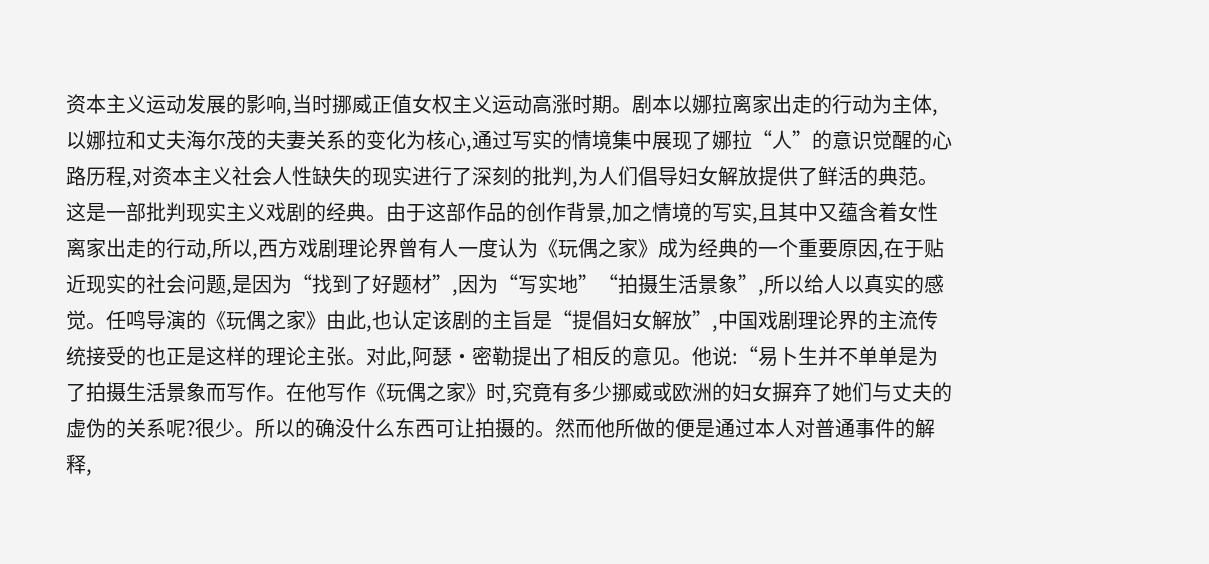资本主义运动发展的影响,当时挪威正值女权主义运动高涨时期。剧本以娜拉离家出走的行动为主体,以娜拉和丈夫海尔茂的夫妻关系的变化为核心,通过写实的情境集中展现了娜拉“人”的意识觉醒的心路历程,对资本主义社会人性缺失的现实进行了深刻的批判,为人们倡导妇女解放提供了鲜活的典范。这是一部批判现实主义戏剧的经典。由于这部作品的创作背景,加之情境的写实,且其中又蕴含着女性离家出走的行动,所以,西方戏剧理论界曾有人一度认为《玩偶之家》成为经典的一个重要原因,在于贴近现实的社会问题,是因为“找到了好题材”,因为“写实地”“拍摄生活景象”,所以给人以真实的感觉。任鸣导演的《玩偶之家》由此,也认定该剧的主旨是“提倡妇女解放”,中国戏剧理论界的主流传统接受的也正是这样的理论主张。对此,阿瑟·密勒提出了相反的意见。他说:“易卜生并不单单是为了拍摄生活景象而写作。在他写作《玩偶之家》时,究竟有多少挪威或欧洲的妇女摒弃了她们与丈夫的虚伪的关系呢?很少。所以的确没什么东西可让拍摄的。然而他所做的便是通过本人对普通事件的解释,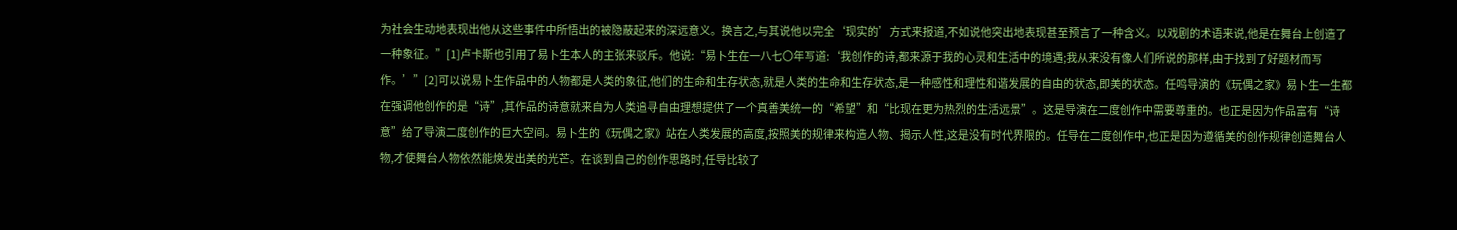为社会生动地表现出他从这些事件中所悟出的被隐蔽起来的深远意义。换言之,与其说他以完全‘现实的’方式来报道,不如说他突出地表现甚至预言了一种含义。以戏剧的术语来说,他是在舞台上创造了一种象征。”[1]卢卡斯也引用了易卜生本人的主张来驳斥。他说:“易卜生在一八七〇年写道:‘我创作的诗,都来源于我的心灵和生活中的境遇;我从来没有像人们所说的那样,由于找到了好题材而写作。’”[2]可以说易卜生作品中的人物都是人类的象征,他们的生命和生存状态,就是人类的生命和生存状态,是一种感性和理性和谐发展的自由的状态,即美的状态。任鸣导演的《玩偶之家》易卜生一生都在强调他创作的是“诗”,其作品的诗意就来自为人类追寻自由理想提供了一个真善美统一的“希望”和“比现在更为热烈的生活远景”。这是导演在二度创作中需要尊重的。也正是因为作品富有“诗意”给了导演二度创作的巨大空间。易卜生的《玩偶之家》站在人类发展的高度,按照美的规律来构造人物、揭示人性,这是没有时代界限的。任导在二度创作中,也正是因为遵循美的创作规律创造舞台人物,才使舞台人物依然能焕发出美的光芒。在谈到自己的创作思路时,任导比较了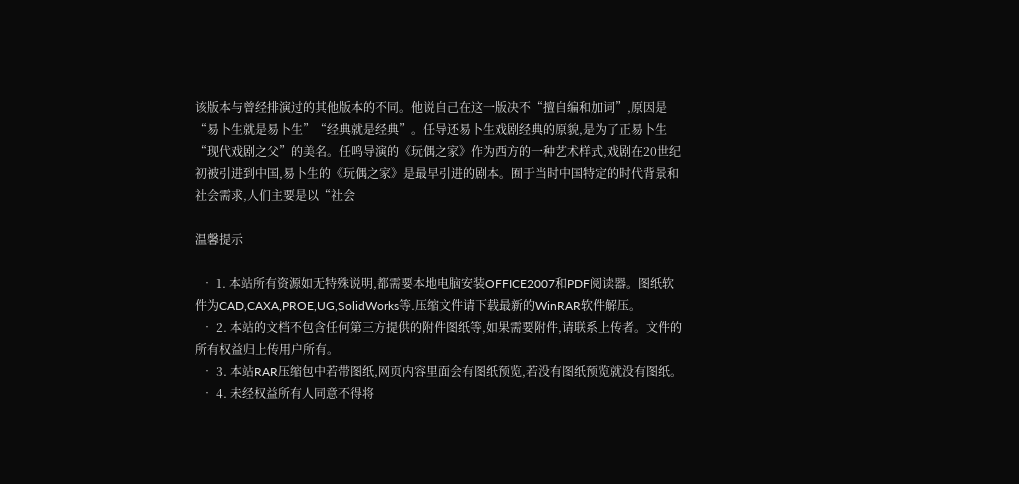该版本与曾经排演过的其他版本的不同。他说自己在这一版决不“擅自编和加词”,原因是“易卜生就是易卜生”“经典就是经典”。任导还易卜生戏剧经典的原貌,是为了正易卜生“现代戏剧之父”的美名。任鸣导演的《玩偶之家》作为西方的一种艺术样式,戏剧在20世纪初被引进到中国,易卜生的《玩偶之家》是最早引进的剧本。囿于当时中国特定的时代背景和社会需求,人们主要是以“社会

温馨提示

  • 1. 本站所有资源如无特殊说明,都需要本地电脑安装OFFICE2007和PDF阅读器。图纸软件为CAD,CAXA,PROE,UG,SolidWorks等.压缩文件请下载最新的WinRAR软件解压。
  • 2. 本站的文档不包含任何第三方提供的附件图纸等,如果需要附件,请联系上传者。文件的所有权益归上传用户所有。
  • 3. 本站RAR压缩包中若带图纸,网页内容里面会有图纸预览,若没有图纸预览就没有图纸。
  • 4. 未经权益所有人同意不得将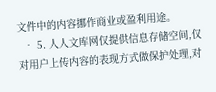文件中的内容挪作商业或盈利用途。
  • 5. 人人文库网仅提供信息存储空间,仅对用户上传内容的表现方式做保护处理,对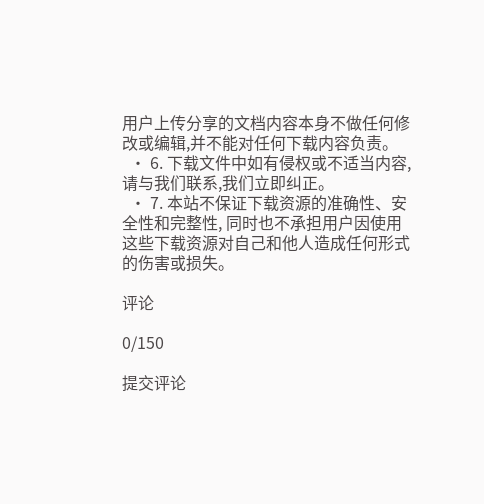用户上传分享的文档内容本身不做任何修改或编辑,并不能对任何下载内容负责。
  • 6. 下载文件中如有侵权或不适当内容,请与我们联系,我们立即纠正。
  • 7. 本站不保证下载资源的准确性、安全性和完整性, 同时也不承担用户因使用这些下载资源对自己和他人造成任何形式的伤害或损失。

评论

0/150

提交评论